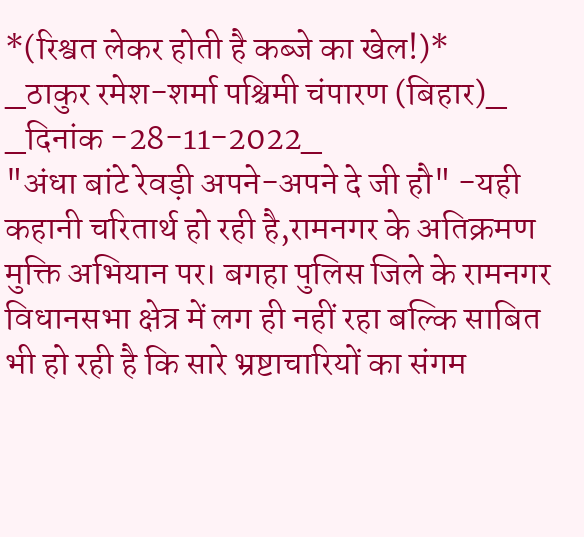*(रिश्वत लेकर होती है कब्जे का खेल!)*
_ठाकुर रमेश-शर्मा पश्चिमी चंपारण (बिहार)_
_दिनांक -28-11-2022_
"अंधा बांटे रेवड़ी अपने-अपने दे जी हौ" -यही कहानी चरितार्थ हो रही है,रामनगर के अतिक्रमण मुक्ति अभियान पर। बगहा पुलिस जिले के रामनगर विधानसभा क्षेत्र में लग ही नहीं रहा बल्कि साबित भी हो रही है कि सारे भ्रष्टाचारियों का संगम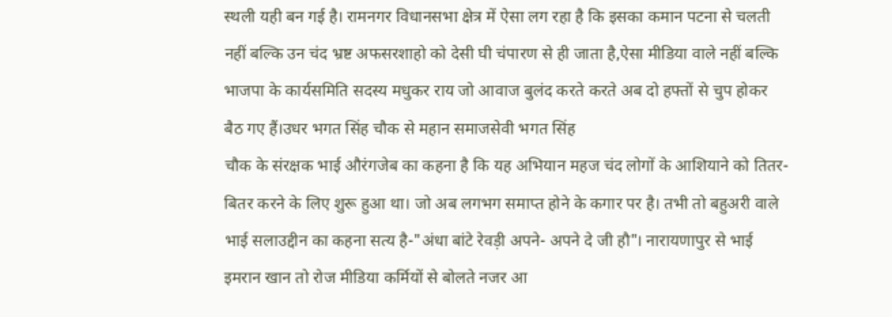स्थली यही बन गई है। रामनगर विधानसभा क्षेत्र में ऐसा लग रहा है कि इसका कमान पटना से चलती नहीं बल्कि उन चंद भ्रष्ट अफसरशाहो को देसी घी चंपारण से ही जाता है,ऐसा मीडिया वाले नहीं बल्कि भाजपा के कार्यसमिति सदस्य मधुकर राय जो आवाज बुलंद करते करते अब दो हफ्तों से चुप होकर बैठ गए हैं।उधर भगत सिंह चौक से महान समाजसेवी भगत सिंह
चौक के संरक्षक भाई औरंगजेब का कहना है कि यह अभियान महज चंद लोगों के आशियाने को तितर-बितर करने के लिए शुरू हुआ था। जो अब लगभग समाप्त होने के कगार पर है। तभी तो बहुअरी वाले भाई सलाउद्दीन का कहना सत्य है-"अंधा बांटे रेवड़ी अपने- अपने दे जी हौ"। नारायणापुर से भाई इमरान खान तो रोज मीडिया कर्मियों से बोलते नजर आ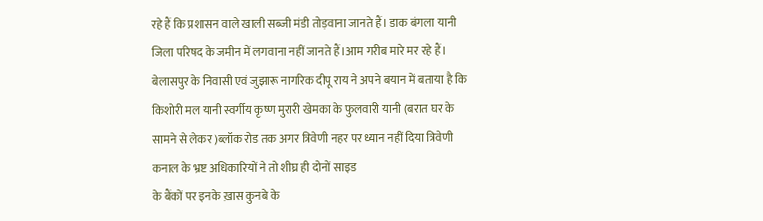रहे हैं कि प्रशासन वाले खाली सब्जी मंडी तोड़वाना जानते हैं। डाक बंगला यानी जिला परिषद के जमीन में लगवाना नहीं जानते हैं।आम गरीब मारे मर रहे हैं। बेलासपुर के निवासी एवं जुझारू नागरिक दीपू राय ने अपने बयान में बताया है कि किशोरी मल यानी स्वर्गीय कृष्ण मुरारी खेमका के फुलवारी यानी (बरात घर के सामने से लेकर )ब्लॉक रोड तक अगर त्रिवेणी नहर पर ध्यान नहीं दिया त्रिवेणी कनाल के भ्रष्ट अधिकारियों ने तो शीघ्र ही दोनों साइड
के बैंकों पर इनके ख़ास कुनबे के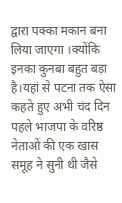द्वारा पक्का मकान बना लिया जाएगा ।क्योंकि इनका कुनबा बहुत बड़ा है।यहां से पटना तक ऐसा कहते हुए अभी चंद दिन पहले भाजपा के वरिष्ठ नेताओं की एक खास समूह ने सुनी थी जैसे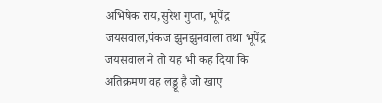अभिषेक राय,सुरेश गुप्ता, भूपेंद्र जयसवाल,पंकज झुनझुनवाला तथा भूपेंद्र जयसवाल ने तो यह भी कह दिया कि अतिक्रमण वह लड्डू है जो खाए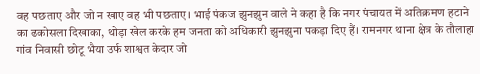वह पछताए और जो न खाए वह भी पछताए। भाई पंकज झुनझुन वाले ने कहा है कि नगर पंचायत में अतिक्रमण हटाने का ढकोसला दिखाका, थोड़ा खेल करके हम जनता को अधिकारी झुनझुना पकड़ा दिए हैं। रामनगर थाना क्षेत्र के तौलाहा गांव निवासी छोटू भैया उर्फ शाश्वत केदार जो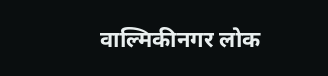वाल्मिकीनगर लोक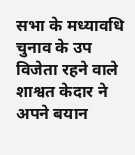सभा के मध्यावधि चुनाव के उप विजेता रहने वाले शाश्वत केदार ने अपने बयान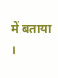में बताया ।